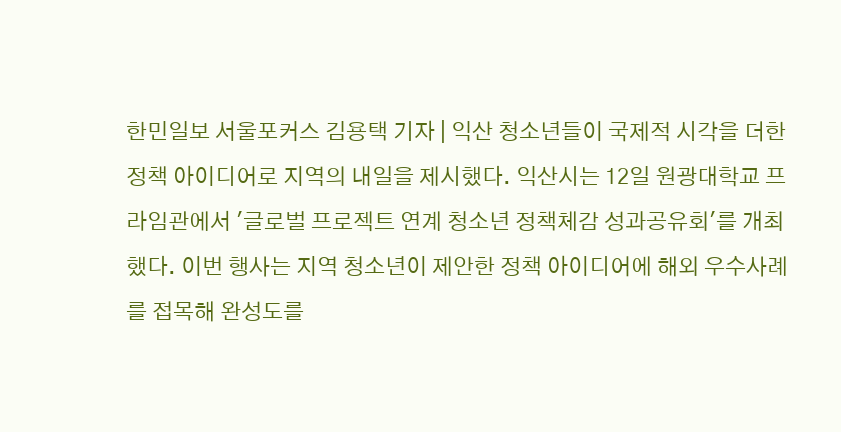한민일보 서울포커스 김용택 기자 | 익산 청소년들이 국제적 시각을 더한 정책 아이디어로 지역의 내일을 제시했다. 익산시는 12일 원광대학교 프라임관에서 '글로벌 프로젝트 연계 청소년 정책체감 성과공유회'를 개최했다. 이번 행사는 지역 청소년이 제안한 정책 아이디어에 해외 우수사례를 접목해 완성도를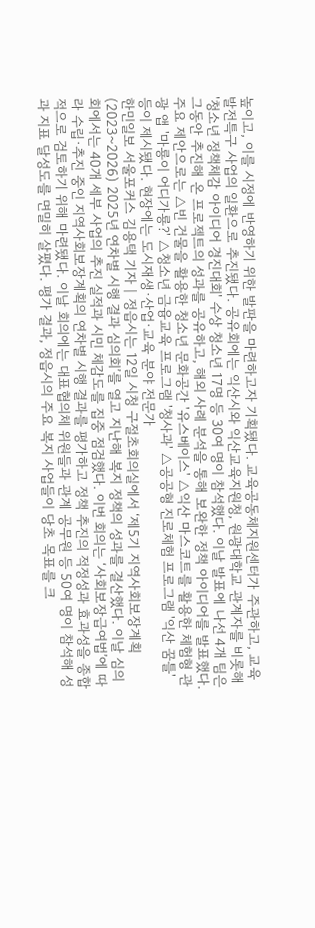높이고, 이를 시정에 반영하기 위한 발판을 마련하고자 기획됐다. 교육공동체지원센터가 주관하고, 교육발전특구 사업의 일환으로 추진됐다. 공유회에는 익산시와 익산교육지원청, 원광대학교 관계자를 비롯해 '청소년 정책체감 아이디어 경진대회' 수상 청소년 17명 등 30여 명이 참석했다. 이날 발표에 나선 4개 팀은 그동안 추진해 온 프로젝트의 성과를 공유하고, 해외 사례 분석을 통해 보완한 정책 아이디어를 발표했다. 주요 제안으로는 △빈 건물을 활용한 청소년 문화공간 '유스베이스' △익산 마스코트를 활용한 체험형 관광 앱 '마룡이 어디가룡?' △청소년 금융교육 프로그램 '청사과' △공공형 진로체험 프로그램 '익산 꿈틀' 등이 제시됐다. 현장에는 도시재생·산업·교육 분야 전문가
한민일보 서울포커스 김용택 기자 | 정읍시는 12일 시청 구절초회의실에서 ‘제5기 지역사회보장계획(2023~2026) 2025년 연차별 시행 결과 심의회’를 열고 지난해 복지 정책의 성과를 결산했다. 이날 심의회에서는 40개 세부 사업의 추진 실적과 시민 체감도를 집중 점검했다. 이번 회의는 ‘사회보장급여법’에 따라 수립·추진 중인 지역사회보장계획의 연차별 시행 결과를 평가하고 정책 추진의 적정성과 효과성을 종합적으로 검토하기 위해 마련됐다. 이날 회의에는 대표협의체 위원들과 관계 공무원 등 50여 명이 참석해 성과 지표 달성도를 면밀히 살폈다. 평가 결과, 정읍시의 주요 복지 사업들이 당초 목표를 크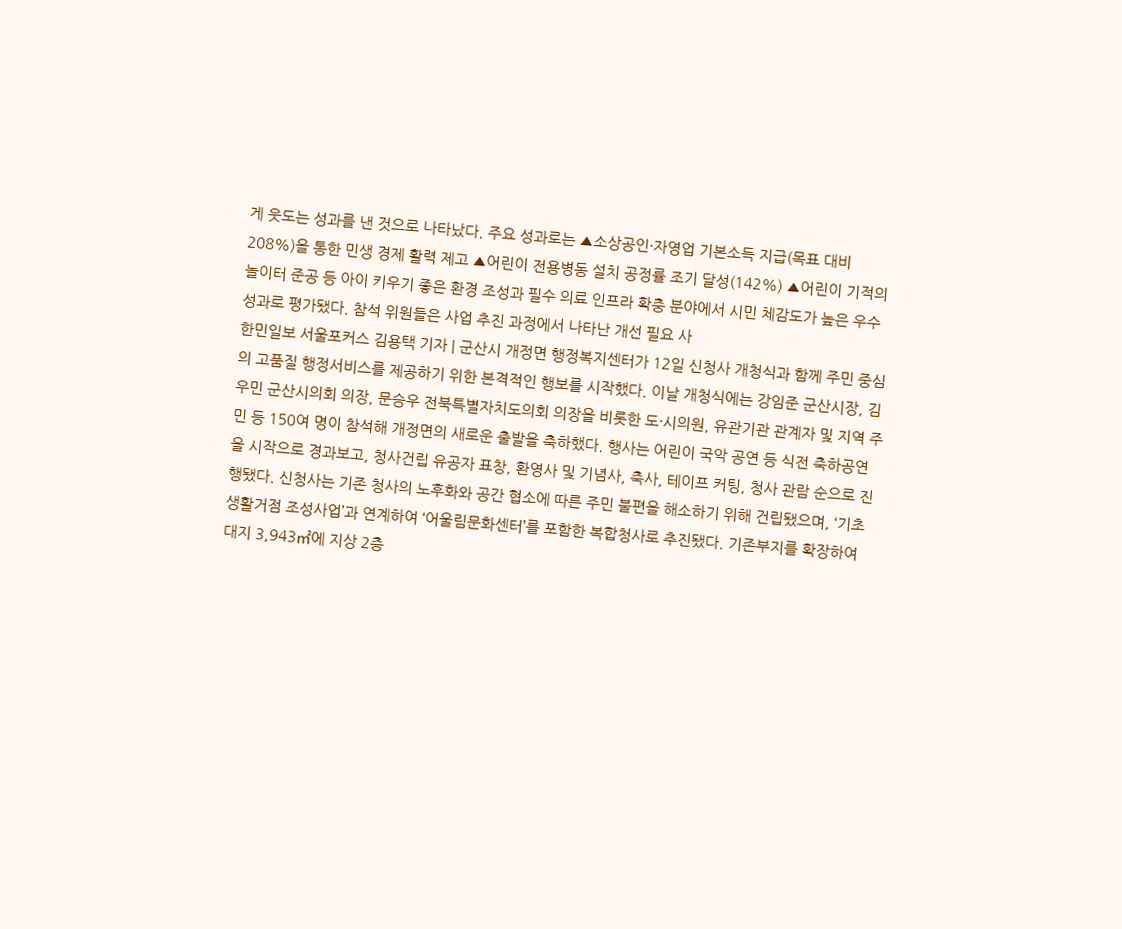게 웃도는 성과를 낸 것으로 나타났다. 주요 성과로는 ▲소상공인·자영업 기본소득 지급(목표 대비 208%)을 통한 민생 경제 활력 제고 ▲어린이 전용병동 설치 공정률 조기 달성(142%) ▲어린이 기적의 놀이터 준공 등 아이 키우기 좋은 환경 조성과 필수 의료 인프라 확충 분야에서 시민 체감도가 높은 우수 성과로 평가됐다. 참석 위원들은 사업 추진 과정에서 나타난 개선 필요 사
한민일보 서울포커스 김용택 기자 | 군산시 개정면 행정복지센터가 12일 신청사 개청식과 함께 주민 중심의 고품질 행정서비스를 제공하기 위한 본격적인 행보를 시작했다. 이날 개청식에는 강임준 군산시장, 김우민 군산시의회 의장, 문승우 전북특별자치도의회 의장을 비롯한 도·시의원, 유관기관 관계자 및 지역 주민 등 150여 명이 참석해 개정면의 새로운 출발을 축하했다. 행사는 어린이 국악 공연 등 식전 축하공연을 시작으로 경과보고, 청사건립 유공자 표창, 환영사 및 기념사, 축사, 테이프 커팅, 청사 관람 순으로 진행됐다. 신청사는 기존 청사의 노후화와 공간 협소에 따른 주민 불편을 해소하기 위해 건립됐으며, ‘기초생활거점 조성사업’과 연계하여 ‘어울림문화센터’를 포함한 복합청사로 추진됐다. 기존부지를 확장하여 대지 3,943㎡에 지상 2층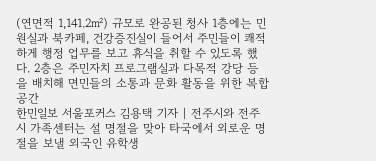(연면적 1,141.2㎡) 규모로 완공된 청사 1층에는 민원실과 북카페, 건강증진실이 들어서 주민들이 쾌적하게 행정 업무를 보고 휴식을 취할 수 있도록 했다. 2층은 주민자치 프로그램실과 다목적 강당 등을 배치해 면민들의 소통과 문화 활동을 위한 복합 공간
한민일보 서울포커스 김용택 기자 | 전주시와 전주시 가족센터는 설 명절을 맞아 타국에서 외로운 명절을 보낼 외국인 유학생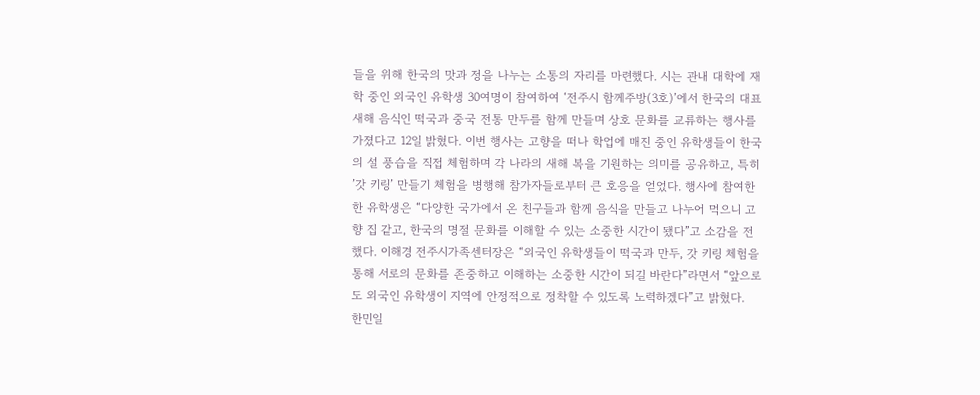들을 위해 한국의 맛과 정을 나누는 소통의 자리를 마련했다. 시는 관내 대학에 재학 중인 외국인 유학생 30여명이 참여하여 ‘전주시 함께주방(3호)’에서 한국의 대표 새해 음식인 떡국과 중국 전통 만두를 함께 만들며 상호 문화를 교류하는 행사를 가졌다고 12일 밝혔다. 이번 행사는 고향을 떠나 학업에 매진 중인 유학생들이 한국의 설 풍습을 직접 체험하며 각 나라의 새해 복을 기원하는 의미를 공유하고, 특히 ’갓 키링’ 만들기 체험을 병행해 참가자들로부터 큰 호응을 얻었다. 행사에 참여한 한 유학생은 “다양한 국가에서 온 친구들과 함께 음식을 만들고 나누어 먹으니 고향 집 같고, 한국의 명절 문화를 이해할 수 있는 소중한 시간이 됐다”고 소감을 전했다. 이해경 전주시가족센터장은 “외국인 유학생들이 떡국과 만두, 갓 키링 체험을 통해 서로의 문화를 존중하고 이해하는 소중한 시간이 되길 바란다”라면서 “앞으로도 외국인 유학생이 지역에 안정적으로 정착할 수 있도록 노력하겠다”고 밝혔다.
한민일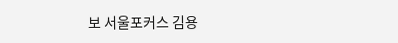보 서울포커스 김용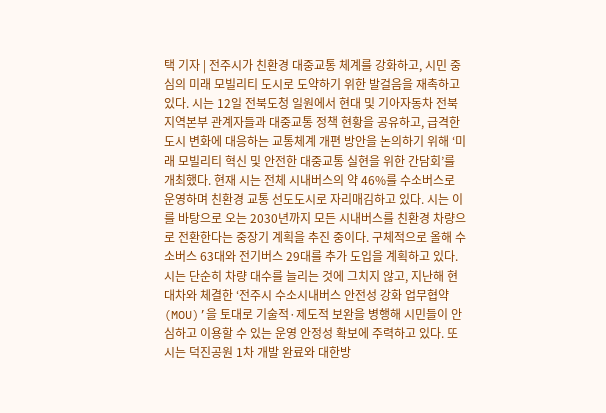택 기자 | 전주시가 친환경 대중교통 체계를 강화하고, 시민 중심의 미래 모빌리티 도시로 도약하기 위한 발걸음을 재촉하고 있다. 시는 12일 전북도청 일원에서 현대 및 기아자동차 전북지역본부 관계자들과 대중교통 정책 현황을 공유하고, 급격한 도시 변화에 대응하는 교통체계 개편 방안을 논의하기 위해 ‘미래 모빌리티 혁신 및 안전한 대중교통 실현을 위한 간담회’를 개최했다. 현재 시는 전체 시내버스의 약 46%를 수소버스로 운영하며 친환경 교통 선도도시로 자리매김하고 있다. 시는 이를 바탕으로 오는 2030년까지 모든 시내버스를 친환경 차량으로 전환한다는 중장기 계획을 추진 중이다. 구체적으로 올해 수소버스 63대와 전기버스 29대를 추가 도입을 계획하고 있다. 시는 단순히 차량 대수를 늘리는 것에 그치지 않고, 지난해 현대차와 체결한 ‘전주시 수소시내버스 안전성 강화 업무협약(MOU)’을 토대로 기술적·제도적 보완을 병행해 시민들이 안심하고 이용할 수 있는 운영 안정성 확보에 주력하고 있다. 또 시는 덕진공원 1차 개발 완료와 대한방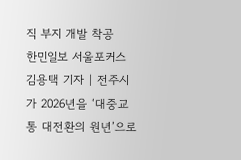직 부지 개발 착공
한민일보 서울포커스 김용택 기자 | 전주시가 2026년을 ‘대중교통 대전환의 원년’으로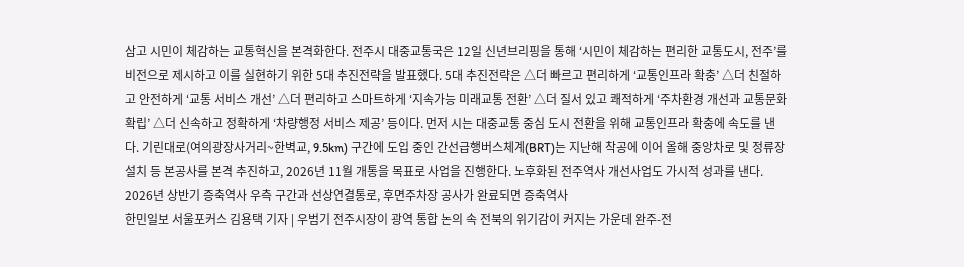삼고 시민이 체감하는 교통혁신을 본격화한다. 전주시 대중교통국은 12일 신년브리핑을 통해 ‘시민이 체감하는 편리한 교통도시, 전주’를 비전으로 제시하고 이를 실현하기 위한 5대 추진전략을 발표했다. 5대 추진전략은 △더 빠르고 편리하게 ‘교통인프라 확충’ △더 친절하고 안전하게 ‘교통 서비스 개선’ △더 편리하고 스마트하게 ‘지속가능 미래교통 전환’ △더 질서 있고 쾌적하게 ‘주차환경 개선과 교통문화 확립’ △더 신속하고 정확하게 ‘차량행정 서비스 제공’ 등이다. 먼저 시는 대중교통 중심 도시 전환을 위해 교통인프라 확충에 속도를 낸다. 기린대로(여의광장사거리~한벽교, 9.5km) 구간에 도입 중인 간선급행버스체계(BRT)는 지난해 착공에 이어 올해 중앙차로 및 정류장 설치 등 본공사를 본격 추진하고, 2026년 11월 개통을 목표로 사업을 진행한다. 노후화된 전주역사 개선사업도 가시적 성과를 낸다. 2026년 상반기 증축역사 우측 구간과 선상연결통로, 후면주차장 공사가 완료되면 증축역사
한민일보 서울포커스 김용택 기자 | 우범기 전주시장이 광역 통합 논의 속 전북의 위기감이 커지는 가운데 완주-전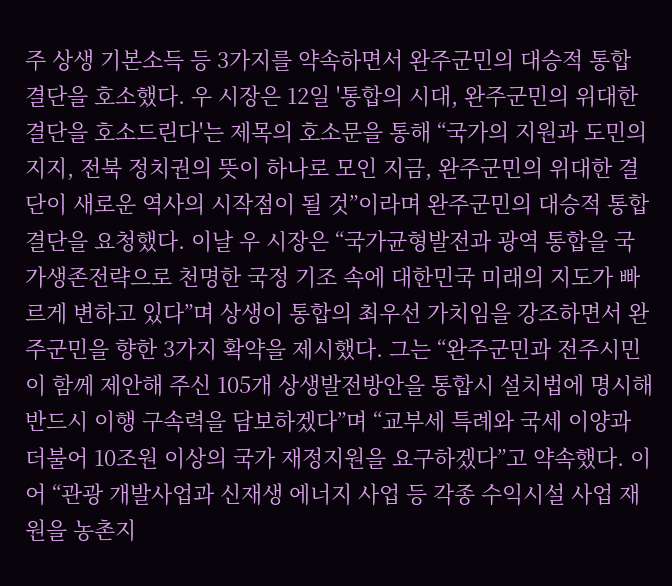주 상생 기본소득 등 3가지를 약속하면서 완주군민의 대승적 통합 결단을 호소했다. 우 시장은 12일 '통합의 시대, 완주군민의 위대한 결단을 호소드린다'는 제목의 호소문을 통해 “국가의 지원과 도민의 지지, 전북 정치권의 뜻이 하나로 모인 지금, 완주군민의 위대한 결단이 새로운 역사의 시작점이 될 것”이라며 완주군민의 대승적 통합 결단을 요청했다. 이날 우 시장은 “국가균형발전과 광역 통합을 국가생존전략으로 천명한 국정 기조 속에 대한민국 미래의 지도가 빠르게 변하고 있다”며 상생이 통합의 최우선 가치임을 강조하면서 완주군민을 향한 3가지 확약을 제시했다. 그는 “완주군민과 전주시민이 함께 제안해 주신 105개 상생발전방안을 통합시 설치법에 명시해 반드시 이행 구속력을 담보하겠다”며 “교부세 특례와 국세 이양과 더불어 10조원 이상의 국가 재정지원을 요구하겠다”고 약속했다. 이어 “관광 개발사업과 신재생 에너지 사업 등 각종 수익시설 사업 재원을 농촌지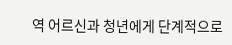역 어르신과 청년에게 단계적으로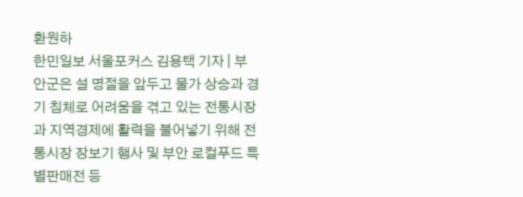환원하
한민일보 서울포커스 김용택 기자 | 부안군은 설 명절을 앞두고 물가 상승과 경기 침체로 어려움을 겪고 있는 전통시장과 지역경제에 활력을 불어넣기 위해 전통시장 장보기 행사 및 부안 로컬푸드 특별판매전 등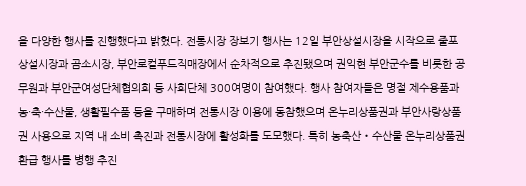을 다양한 행사를 진행했다고 밝혔다. 전통시장 장보기 행사는 12일 부안상설시장을 시작으로 줄포상설시장과 곰소시장, 부안로컬푸드직매장에서 순차적으로 추진됐으며 권익현 부안군수를 비롯한 공무원과 부안군여성단체협의회 등 사회단체 300여명이 참여했다. 행사 참여자들은 명절 제수용품과 농·축·수산물, 생활필수품 등을 구매하며 전통시장 이용에 동참했으며 온누리상품권과 부안사랑상품권 사용으로 지역 내 소비 촉진과 전통시장에 활성화를 도모했다. 특히 농축산‧수산물 온누리상품권 환급 행사를 병행 추진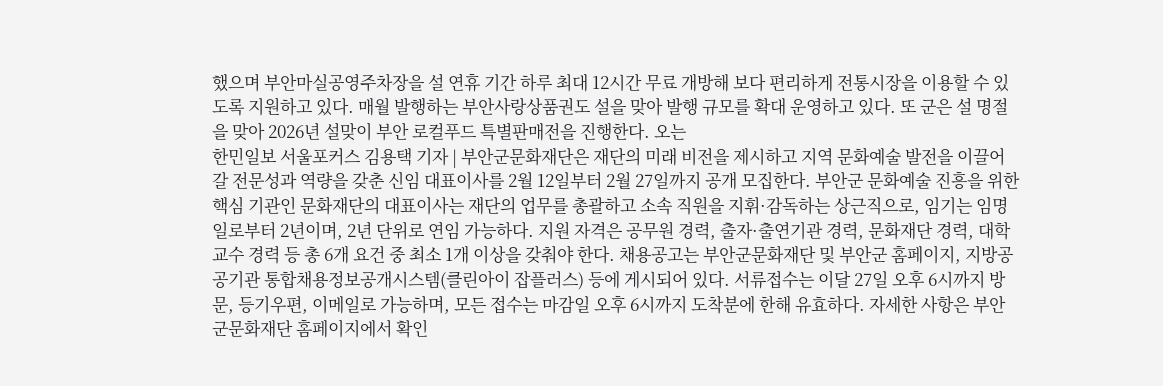했으며 부안마실공영주차장을 설 연휴 기간 하루 최대 12시간 무료 개방해 보다 편리하게 전통시장을 이용할 수 있도록 지원하고 있다. 매월 발행하는 부안사랑상품권도 설을 맞아 발행 규모를 확대 운영하고 있다. 또 군은 설 명절을 맞아 2026년 설맞이 부안 로컬푸드 특별판매전을 진행한다. 오는
한민일보 서울포커스 김용택 기자 | 부안군문화재단은 재단의 미래 비전을 제시하고 지역 문화예술 발전을 이끌어갈 전문성과 역량을 갖춘 신임 대표이사를 2월 12일부터 2월 27일까지 공개 모집한다. 부안군 문화예술 진흥을 위한 핵심 기관인 문화재단의 대표이사는 재단의 업무를 총괄하고 소속 직원을 지휘·감독하는 상근직으로, 임기는 임명일로부터 2년이며, 2년 단위로 연임 가능하다. 지원 자격은 공무원 경력, 출자·출연기관 경력, 문화재단 경력, 대학 교수 경력 등 총 6개 요건 중 최소 1개 이상을 갖춰야 한다. 채용공고는 부안군문화재단 및 부안군 홈페이지, 지방공공기관 통합채용정보공개시스템(클린아이 잡플러스) 등에 게시되어 있다. 서류접수는 이달 27일 오후 6시까지 방문, 등기우편, 이메일로 가능하며, 모든 접수는 마감일 오후 6시까지 도착분에 한해 유효하다. 자세한 사항은 부안군문화재단 홈페이지에서 확인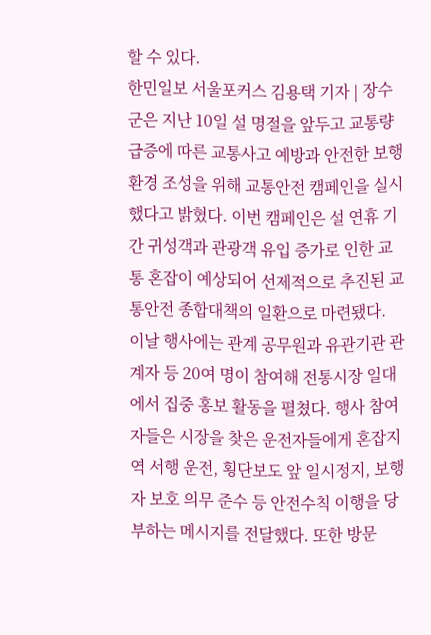할 수 있다.
한민일보 서울포커스 김용택 기자 | 장수군은 지난 10일 설 명절을 앞두고 교통량 급증에 따른 교통사고 예방과 안전한 보행환경 조성을 위해 교통안전 캠페인을 실시했다고 밝혔다. 이번 캠페인은 설 연휴 기간 귀성객과 관광객 유입 증가로 인한 교통 혼잡이 예상되어 선제적으로 추진된 교통안전 종합대책의 일환으로 마련됐다. 이날 행사에는 관계 공무원과 유관기관 관계자 등 20여 명이 참여해 전통시장 일대에서 집중 홍보 활동을 펼쳤다. 행사 참여자들은 시장을 찾은 운전자들에게 혼잡지역 서행 운전, 횡단보도 앞 일시정지, 보행자 보호 의무 준수 등 안전수칙 이행을 당부하는 메시지를 전달했다. 또한 방문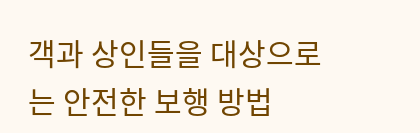객과 상인들을 대상으로는 안전한 보행 방법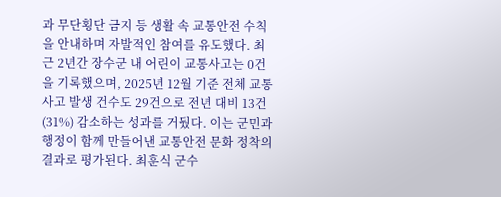과 무단횡단 금지 등 생활 속 교통안전 수칙을 안내하며 자발적인 참여를 유도했다. 최근 2년간 장수군 내 어린이 교통사고는 0건을 기록했으며, 2025년 12월 기준 전체 교통사고 발생 건수도 29건으로 전년 대비 13건(31%) 감소하는 성과를 거뒀다. 이는 군민과 행정이 함께 만들어낸 교통안전 문화 정착의 결과로 평가된다. 최훈식 군수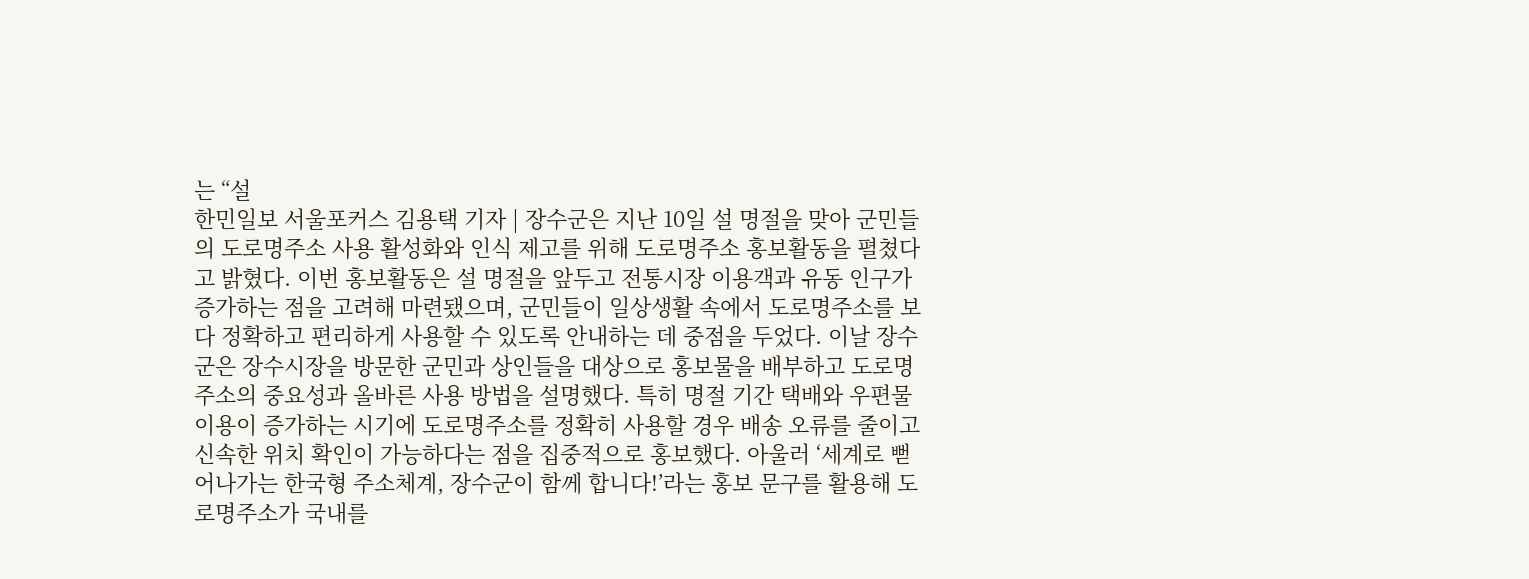는 “설
한민일보 서울포커스 김용택 기자 | 장수군은 지난 10일 설 명절을 맞아 군민들의 도로명주소 사용 활성화와 인식 제고를 위해 도로명주소 홍보활동을 펼쳤다고 밝혔다. 이번 홍보활동은 설 명절을 앞두고 전통시장 이용객과 유동 인구가 증가하는 점을 고려해 마련됐으며, 군민들이 일상생활 속에서 도로명주소를 보다 정확하고 편리하게 사용할 수 있도록 안내하는 데 중점을 두었다. 이날 장수군은 장수시장을 방문한 군민과 상인들을 대상으로 홍보물을 배부하고 도로명주소의 중요성과 올바른 사용 방법을 설명했다. 특히 명절 기간 택배와 우편물 이용이 증가하는 시기에 도로명주소를 정확히 사용할 경우 배송 오류를 줄이고 신속한 위치 확인이 가능하다는 점을 집중적으로 홍보했다. 아울러 ‘세계로 뻗어나가는 한국형 주소체계, 장수군이 함께 합니다!’라는 홍보 문구를 활용해 도로명주소가 국내를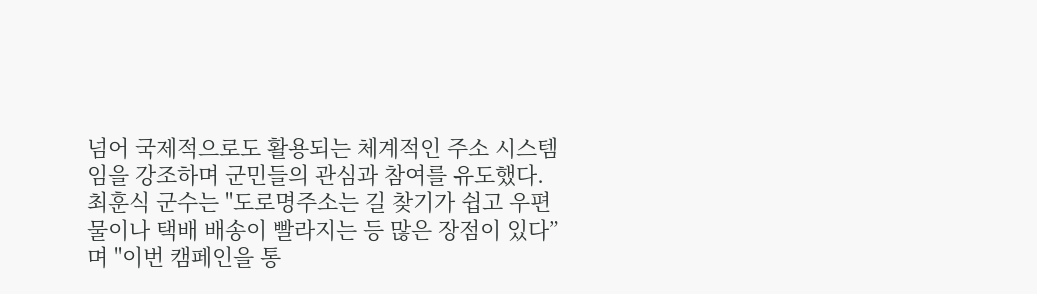넘어 국제적으로도 활용되는 체계적인 주소 시스템임을 강조하며 군민들의 관심과 참여를 유도했다. 최훈식 군수는 "도로명주소는 길 찾기가 쉽고 우편물이나 택배 배송이 빨라지는 등 많은 장점이 있다”며 "이번 캠페인을 통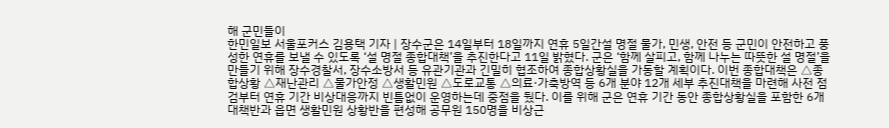해 군민들이
한민일보 서울포커스 김용택 기자 | 장수군은 14일부터 18일까지 연휴 5일간설 명절 물가, 민생, 안전 등 군민이 안전하고 풍성한 연휴를 보낼 수 있도록 ‘설 명절 종합대책’을 추진한다고 11일 밝혔다. 군은 ‘함께 살피고, 함께 나누는 따뜻한 설 명절’을 만들기 위해 장수경찰서, 장수소방서 등 유관기관과 긴밀히 협조하여 종합상황실을 가동할 계획이다. 이번 종합대책은 △종합상황 △재난관리 △물가안정 △생활민원 △도로교통 △의료·가축방역 등 6개 분야 12개 세부 추진대책을 마련해 사전 점검부터 연휴 기간 비상대응까지 빈틈없이 운영하는데 중점을 뒀다. 이를 위해 군은 연휴 기간 동안 종합상황실을 포함한 6개 대책반과 읍면 생활민원 상황반을 편성해 공무원 150명을 비상근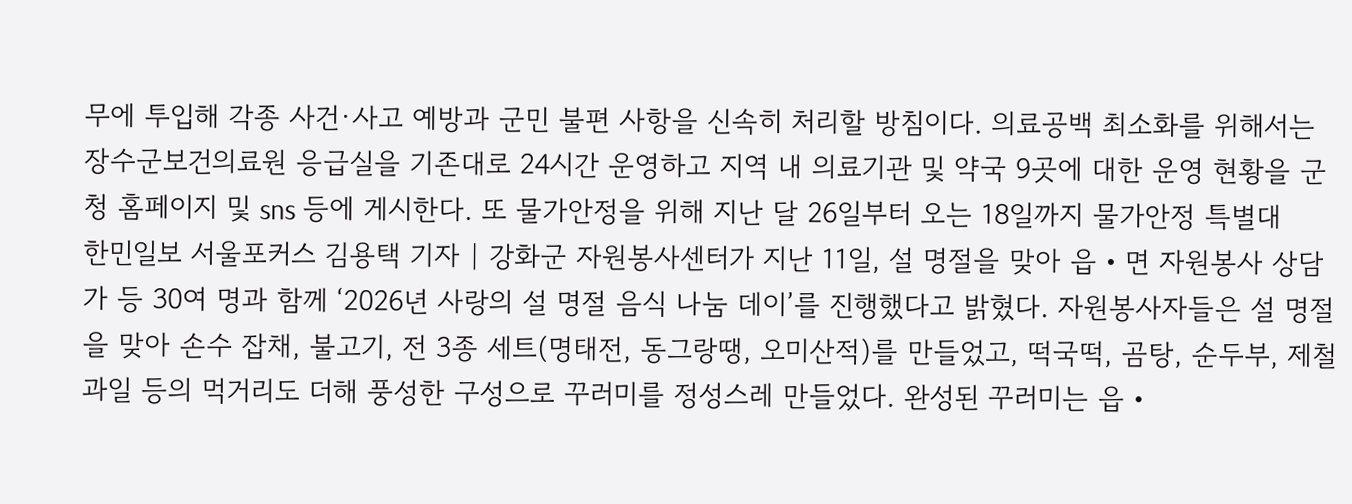무에 투입해 각종 사건·사고 예방과 군민 불편 사항을 신속히 처리할 방침이다. 의료공백 최소화를 위해서는 장수군보건의료원 응급실을 기존대로 24시간 운영하고 지역 내 의료기관 및 약국 9곳에 대한 운영 현황을 군청 홈페이지 및 sns 등에 게시한다. 또 물가안정을 위해 지난 달 26일부터 오는 18일까지 물가안정 특별대
한민일보 서울포커스 김용택 기자 | 강화군 자원봉사센터가 지난 11일, 설 명절을 맞아 읍‧면 자원봉사 상담가 등 30여 명과 함께 ‘2026년 사랑의 설 명절 음식 나눔 데이’를 진행했다고 밝혔다. 자원봉사자들은 설 명절을 맞아 손수 잡채, 불고기, 전 3종 세트(명태전, 동그랑땡, 오미산적)를 만들었고, 떡국떡, 곰탕, 순두부, 제철 과일 등의 먹거리도 더해 풍성한 구성으로 꾸러미를 정성스레 만들었다. 완성된 꾸러미는 읍‧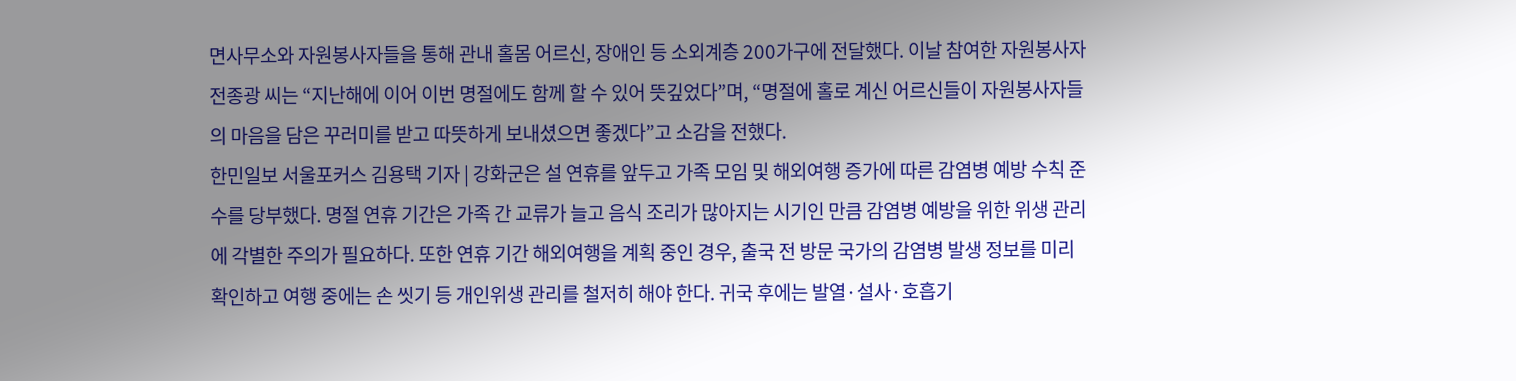면사무소와 자원봉사자들을 통해 관내 홀몸 어르신, 장애인 등 소외계층 200가구에 전달했다. 이날 참여한 자원봉사자 전종광 씨는 “지난해에 이어 이번 명절에도 함께 할 수 있어 뜻깊었다”며, “명절에 홀로 계신 어르신들이 자원봉사자들의 마음을 담은 꾸러미를 받고 따뜻하게 보내셨으면 좋겠다”고 소감을 전했다.
한민일보 서울포커스 김용택 기자 | 강화군은 설 연휴를 앞두고 가족 모임 및 해외여행 증가에 따른 감염병 예방 수칙 준수를 당부했다. 명절 연휴 기간은 가족 간 교류가 늘고 음식 조리가 많아지는 시기인 만큼 감염병 예방을 위한 위생 관리에 각별한 주의가 필요하다. 또한 연휴 기간 해외여행을 계획 중인 경우, 출국 전 방문 국가의 감염병 발생 정보를 미리 확인하고 여행 중에는 손 씻기 등 개인위생 관리를 철저히 해야 한다. 귀국 후에는 발열·설사·호흡기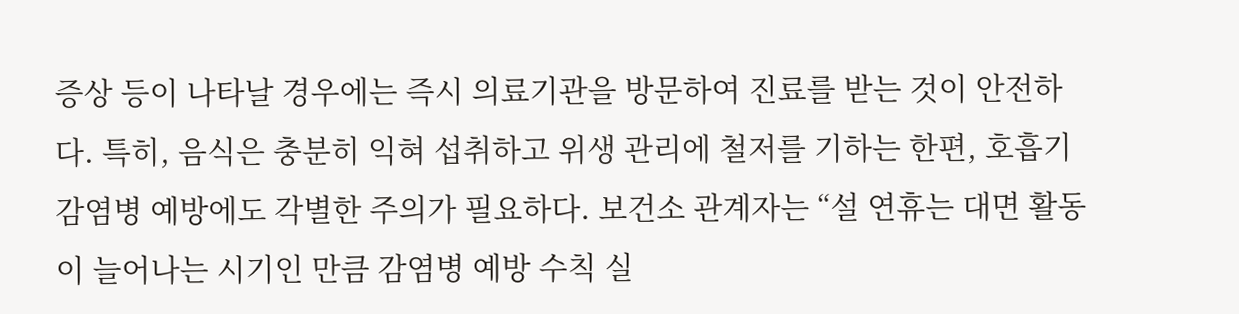증상 등이 나타날 경우에는 즉시 의료기관을 방문하여 진료를 받는 것이 안전하다. 특히, 음식은 충분히 익혀 섭취하고 위생 관리에 철저를 기하는 한편, 호흡기 감염병 예방에도 각별한 주의가 필요하다. 보건소 관계자는 “설 연휴는 대면 활동이 늘어나는 시기인 만큼 감염병 예방 수칙 실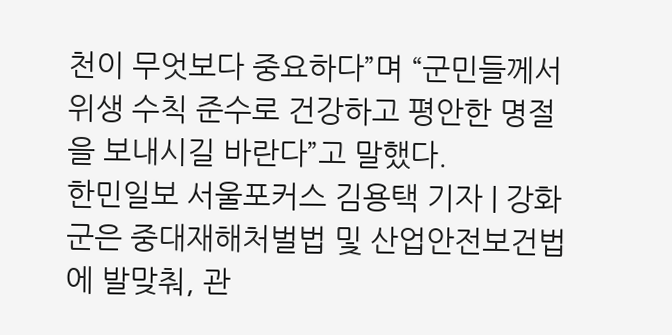천이 무엇보다 중요하다”며 “군민들께서 위생 수칙 준수로 건강하고 평안한 명절을 보내시길 바란다”고 말했다.
한민일보 서울포커스 김용택 기자 | 강화군은 중대재해처벌법 및 산업안전보건법에 발맞춰, 관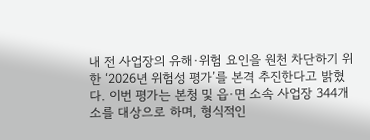내 전 사업장의 유해·위험 요인을 원천 차단하기 위한 ‘2026년 위험성 평가’를 본격 추진한다고 밝혔다. 이번 평가는 본청 및 읍·면 소속 사업장 344개소를 대상으로 하며, 형식적인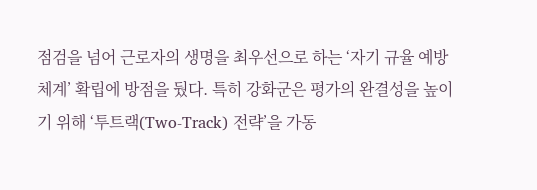점검을 넘어 근로자의 생명을 최우선으로 하는 ‘자기 규율 예방 체계’ 확립에 방점을 뒀다. 특히 강화군은 평가의 완결성을 높이기 위해 ‘투트랙(Two-Track) 전략’을 가동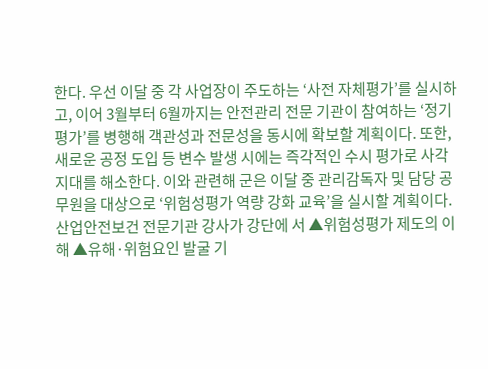한다. 우선 이달 중 각 사업장이 주도하는 ‘사전 자체평가’를 실시하고, 이어 3월부터 6월까지는 안전관리 전문 기관이 참여하는 ‘정기 평가’를 병행해 객관성과 전문성을 동시에 확보할 계획이다. 또한, 새로운 공정 도입 등 변수 발생 시에는 즉각적인 수시 평가로 사각지대를 해소한다. 이와 관련해 군은 이달 중 관리감독자 및 담당 공무원을 대상으로 ‘위험성평가 역량 강화 교육’을 실시할 계획이다. 산업안전보건 전문기관 강사가 강단에 서 ▲위험성평가 제도의 이해 ▲유해·위험요인 발굴 기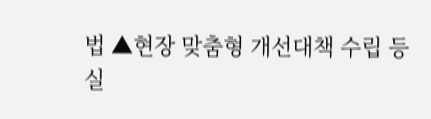법 ▲현장 맞춤형 개선대책 수립 등 실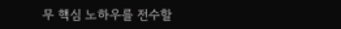무 핵심 노하우를 전수할